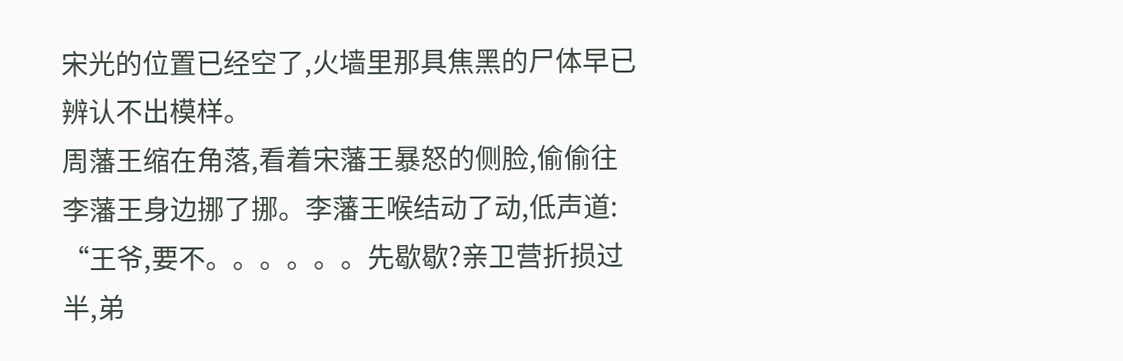宋光的位置已经空了,火墙里那具焦黑的尸体早已辨认不出模样。
周藩王缩在角落,看着宋藩王暴怒的侧脸,偷偷往李藩王身边挪了挪。李藩王喉结动了动,低声道:
“王爷,要不。。。。。。先歇歇?亲卫营折损过半,弟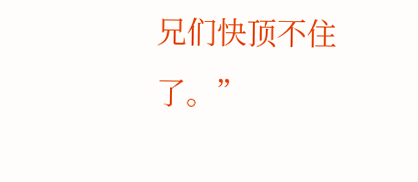兄们快顶不住了。”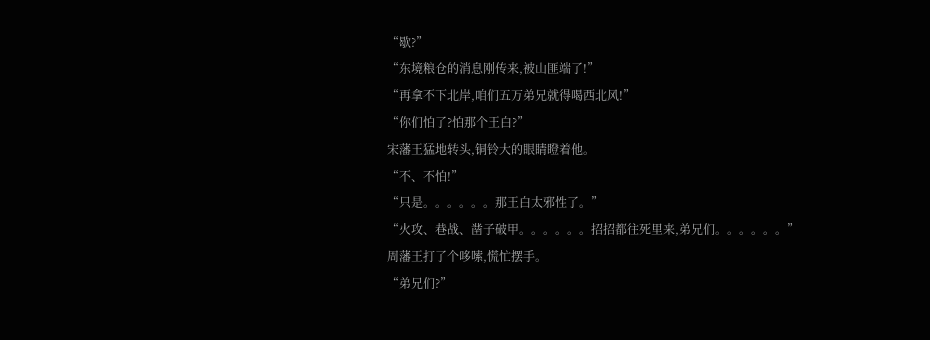“歇?”
“东境粮仓的消息刚传来,被山匪端了!”
“再拿不下北岸,咱们五万弟兄就得喝西北风!”
“你们怕了?怕那个王白?”
宋藩王猛地转头,铜铃大的眼睛瞪着他。
“不、不怕!”
“只是。。。。。。那王白太邪性了。”
“火攻、巷战、凿子破甲。。。。。。招招都往死里来,弟兄们。。。。。。”
周藩王打了个哆嗦,慌忙摆手。
“弟兄们?”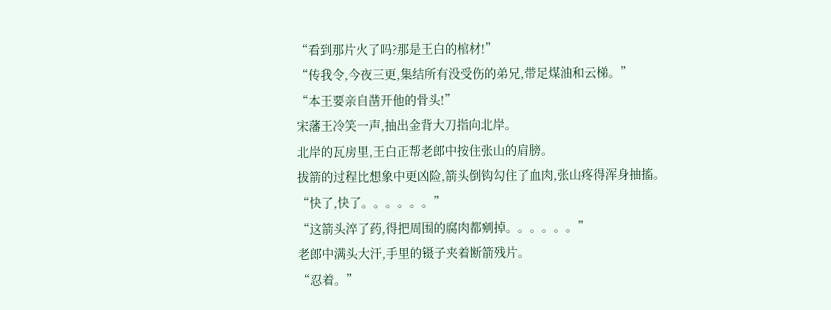“看到那片火了吗?那是王白的棺材!”
“传我令,今夜三更,集结所有没受伤的弟兄,带足煤油和云梯。”
“本王要亲自凿开他的骨头!”
宋藩王冷笑一声,抽出金背大刀指向北岸。
北岸的瓦房里,王白正帮老郎中按住张山的肩膀。
拔箭的过程比想象中更凶险,箭头倒钩勾住了血肉,张山疼得浑身抽搐。
“快了,快了。。。。。。”
“这箭头淬了药,得把周围的腐肉都剜掉。。。。。。”
老郎中满头大汗,手里的镊子夹着断箭残片。
“忍着。”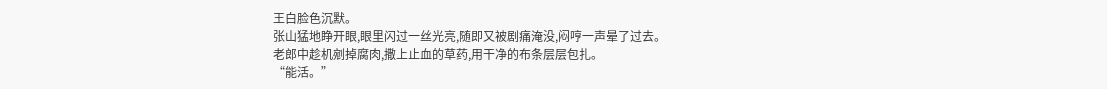王白脸色沉默。
张山猛地睁开眼,眼里闪过一丝光亮,随即又被剧痛淹没,闷哼一声晕了过去。
老郎中趁机剜掉腐肉,撒上止血的草药,用干净的布条层层包扎。
“能活。”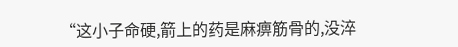“这小子命硬,箭上的药是麻痹筋骨的,没淬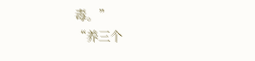毒。”
“养三个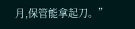月,保管能拿起刀。”